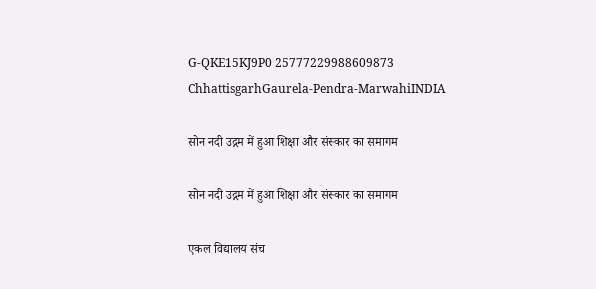G-QKE15KJ9P0 25777229988609873
ChhattisgarhGaurela-Pendra-MarwahiINDIA

सोन नदी उद्गम में हुआ शिक्षा और संस्कार का समागम

सोन नदी उद्गम में हुआ शिक्षा और संस्कार का समागम

एकल विद्यालय संच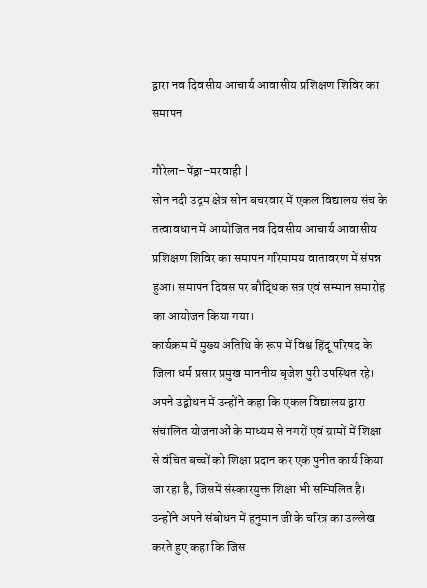द्वारा नव दिवसीय आचार्य आवासीय प्रशिक्षण शिविर का समापन

गौरेला–पेंड्रा–मरवाही |
सोन नदी उद्गम क्षेत्र सोन बचरवार में एकल विद्यालय संच के तत्वावधान में आयोजित नव दिवसीय आचार्य आवासीय प्रशिक्षण शिविर का समापन गरिमामय वातावरण में संपन्न हुआ। समापन दिवस पर बौद्धिक सत्र एवं सम्मान समारोह का आयोजन किया गया।
कार्यक्रम में मुख्य अतिथि के रूप में विश्व हिंदू परिषद के जिला धर्म प्रसार प्रमुख माननीय बृजेश पुरी उपस्थित रहे। अपने उद्बोधन में उन्होंने कहा कि एकल विद्यालय द्वारा संचालित योजनाओं के माध्यम से नगरों एवं ग्रामों में शिक्षा से वंचित बच्चों को शिक्षा प्रदान कर एक पुनीत कार्य किया जा रहा है, जिसमें संस्कारयुक्त शिक्षा भी सम्मिलित है।
उन्होंने अपने संबोधन में हनुमान जी के चरित्र का उल्लेख करते हुए कहा कि जिस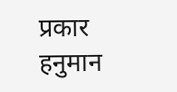प्रकार हनुमान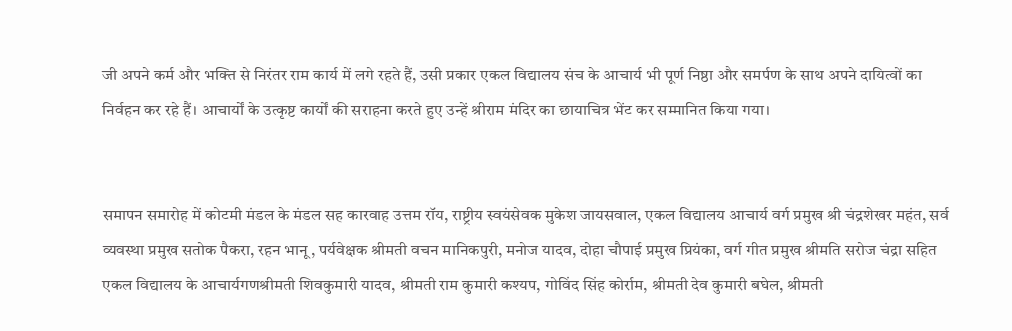जी अपने कर्म और भक्ति से निरंतर राम कार्य में लगे रहते हैं, उसी प्रकार एकल विद्यालय संच के आचार्य भी पूर्ण निष्ठा और समर्पण के साथ अपने दायित्वों का निर्वहन कर रहे हैं। आचार्यों के उत्कृष्ट कार्यों की सराहना करते हुए उन्हें श्रीराम मंदिर का छायाचित्र भेंट कर सम्मानित किया गया।


समापन समारोह में कोटमी मंडल के मंडल सह कारवाह उत्तम रॉय, राष्ट्रीय स्वयंसेवक मुकेश जायसवाल, एकल विद्यालय आचार्य वर्ग प्रमुख श्री चंद्रशेखर महंत, सर्व व्यवस्था प्रमुख सतोक पैकरा, रहन भानू, पर्यवेक्षक श्रीमती वचन मानिकपुरी, मनोज यादव, दोहा चौपाई प्रमुख प्रियंका, वर्ग गीत प्रमुख श्रीमति सरोज चंद्रा सहित एकल विद्यालय के आचार्यगणश्रीमती शिवकुमारी यादव, श्रीमती राम कुमारी कश्यप, गोविंद सिंह कोर्राम, श्रीमती देव कुमारी बघेल, श्रीमती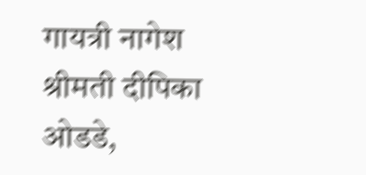गायत्री नागेश श्रीमती दीपिका ओडडे,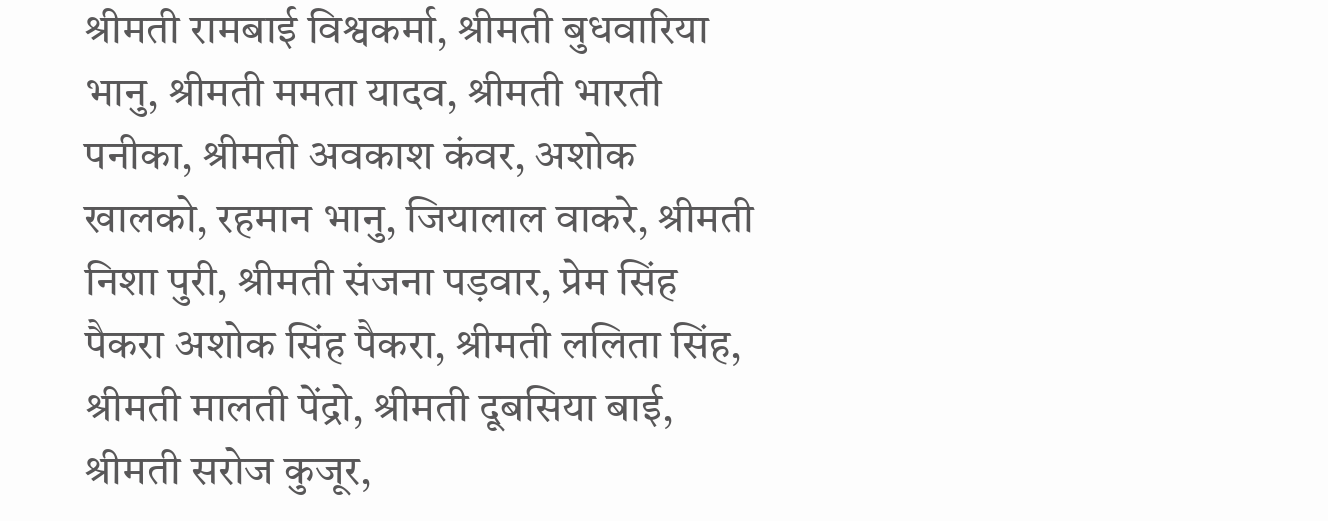श्रीमती रामबाई विश्वकर्मा, श्रीमती बुधवारिया भानु, श्रीमती ममता यादव, श्रीमती भारती पनीका, श्रीमती अवकाश कंवर, अशोक खालको, रहमान भानु, जियालाल वाकरे, श्रीमती निशा पुरी, श्रीमती संजना पड़वार, प्रेम सिंह पैकरा अशोक सिंह पैकरा, श्रीमती ललिता सिंह, श्रीमती मालती पेंद्रो, श्रीमती दूबसिया बाई, श्रीमती सरोज कुजूर,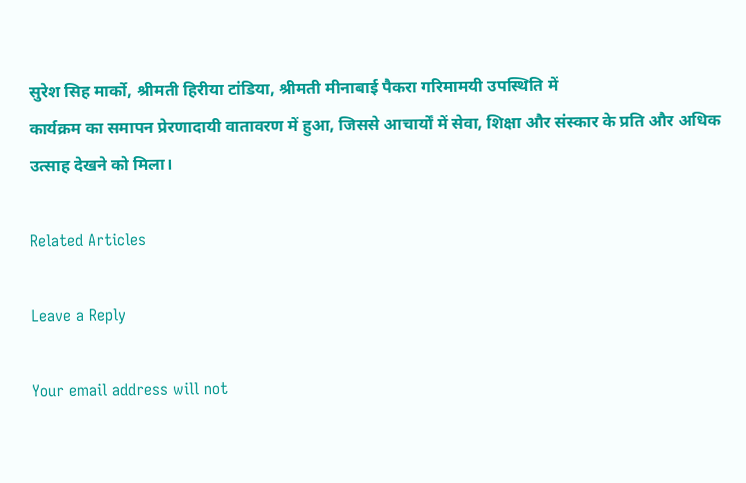सुरेश सिह मार्को, श्रीमती हिरीया टांडिया, श्रीमती मीनाबाई पैकरा गरिमामयी उपस्थिति में
कार्यक्रम का समापन प्रेरणादायी वातावरण में हुआ, जिससे आचार्यों में सेवा, शिक्षा और संस्कार के प्रति और अधिक उत्साह देखने को मिला।

Related Articles

Leave a Reply

Your email address will not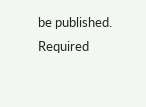be published. Required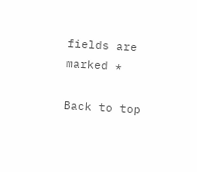fields are marked *

Back to top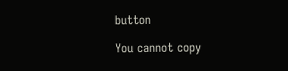button

You cannot copy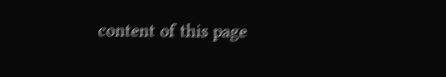content of this page